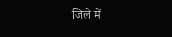जिले में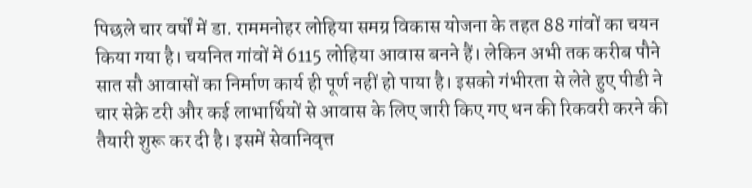पिछले चार वर्षों में डा. राममनोहर लोहिया समग्र विकास योजना के तहत 88 गांवों का चयन किया गया है। चयनित गांवों में 6115 लोहिया आवास बनने हैं। लेकिन अभी तक करीब पौने सात सौ आवासों का निर्माण कार्य ही पूर्ण नहीं हो पाया है। इसको गंभीरता से लेते हुए पीडी ने चार सेक्रे टरी और कई लाभार्थियों से आवास के लिए जारी किए गए धन की रिकवरी करने की तैयारी शुरू कर दी है। इसमें सेवानिवृत्त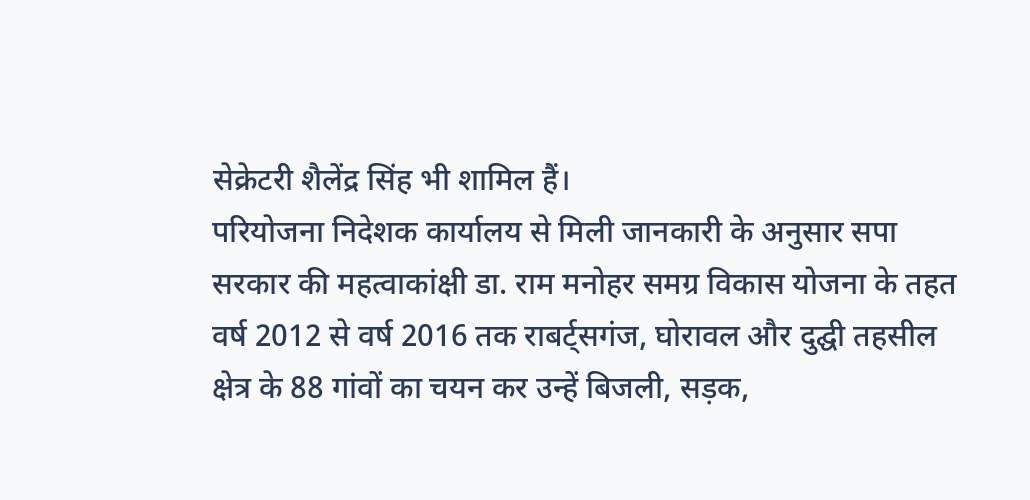सेक्रेटरी शैलेंद्र सिंह भी शामिल हैं।
परियोजना निदेशक कार्यालय से मिली जानकारी के अनुसार सपा सरकार की महत्वाकांक्षी डा. राम मनोहर समग्र विकास योजना के तहत वर्ष 2012 से वर्ष 2016 तक राबर्ट्सगंज, घोरावल और दुद्घी तहसील क्षेत्र के 88 गांवों का चयन कर उन्हें बिजली, सड़क,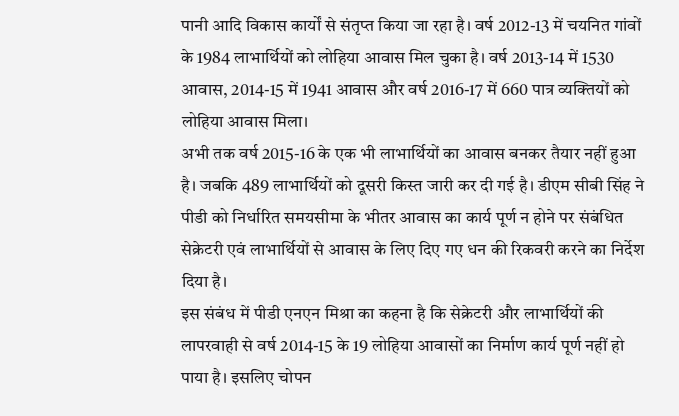पानी आदि विकास कार्यों से संतृप्त किया जा रहा है। वर्ष 2012-13 में चयनित गांवों के 1984 लाभार्थियों को लोहिया आवास मिल चुका है। वर्ष 2013-14 में 1530 आवास, 2014-15 में 1941 आवास और वर्ष 2016-17 में 660 पात्र व्यक्तियों को लोहिया आवास मिला।
अभी तक वर्ष 2015-16 के एक भी लाभार्थियों का आवास बनकर तैयार नहीं हुआ है। जबकि 489 लाभार्थियों को दूसरी किस्त जारी कर दी गई है। डीएम सीबी सिंह ने पीडी को निर्धारित समयसीमा के भीतर आवास का कार्य पूर्ण न होने पर संबंधित सेक्रेटरी एवं लाभार्थियों से आवास के लिए दिए गए धन की रिकवरी करने का निर्देश दिया है।
इस संबंध में पीडी एनएन मिश्रा का कहना है कि सेक्रेटरी और लाभार्थियों की लापरवाही से वर्ष 2014-15 के 19 लोहिया आवासों का निर्माण कार्य पूर्ण नहीं हो पाया है। इसलिए चोपन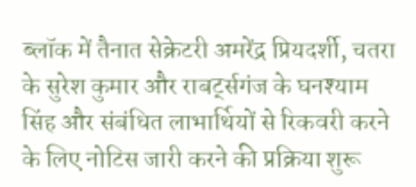ब्लॉक में तैनात सेक्रेटरी अमरेंद्र प्रियदर्शी, चतरा के सुरेश कुमार और राबर्ट्सगंज के घनश्याम सिंह और संबंधित लाभार्थियों से रिकवरी करने के लिए नोटिस जारी करने की प्रक्रिया शुरू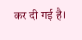कर दी गई है।